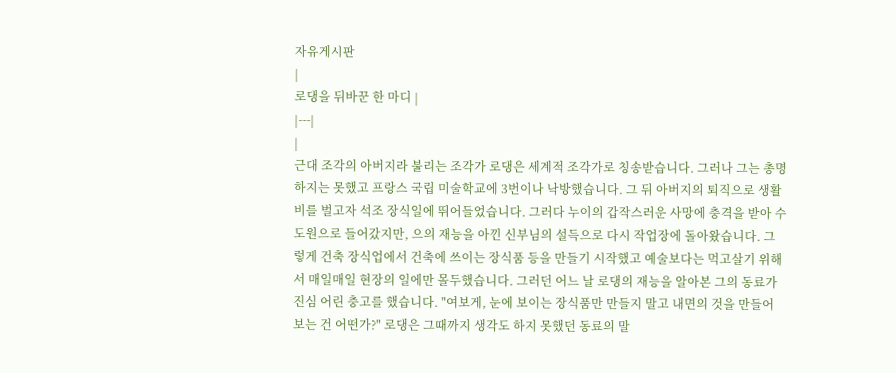자유게시판
|
로댕을 뒤바꾼 한 마디 |
|---|
|
근대 조각의 아버지라 불리는 조각가 로댕은 세계적 조각가로 칭송받습니다. 그러나 그는 총명하지는 못했고 프랑스 국립 미술학교에 3번이나 낙방했습니다. 그 뒤 아버지의 퇴직으로 생활비를 벌고자 석조 장식일에 뛰어들었습니다. 그러다 누이의 갑작스러운 사망에 충격을 받아 수도원으로 들어갔지만, 으의 재능을 아낀 신부님의 설득으로 다시 작업장에 돌아왔습니다. 그렇게 건축 장식업에서 건축에 쓰이는 장식품 등을 만들기 시작했고 예술보다는 먹고살기 위해서 매일매일 현장의 일에만 몰두했습니다. 그러던 어느 날 로댕의 재능을 알아본 그의 동료가 진심 어린 충고를 했습니다. "여보게, 눈에 보이는 장식품만 만들지 말고 내면의 것을 만들어 보는 건 어떤가?" 로댕은 그때까지 생각도 하지 못했던 동료의 말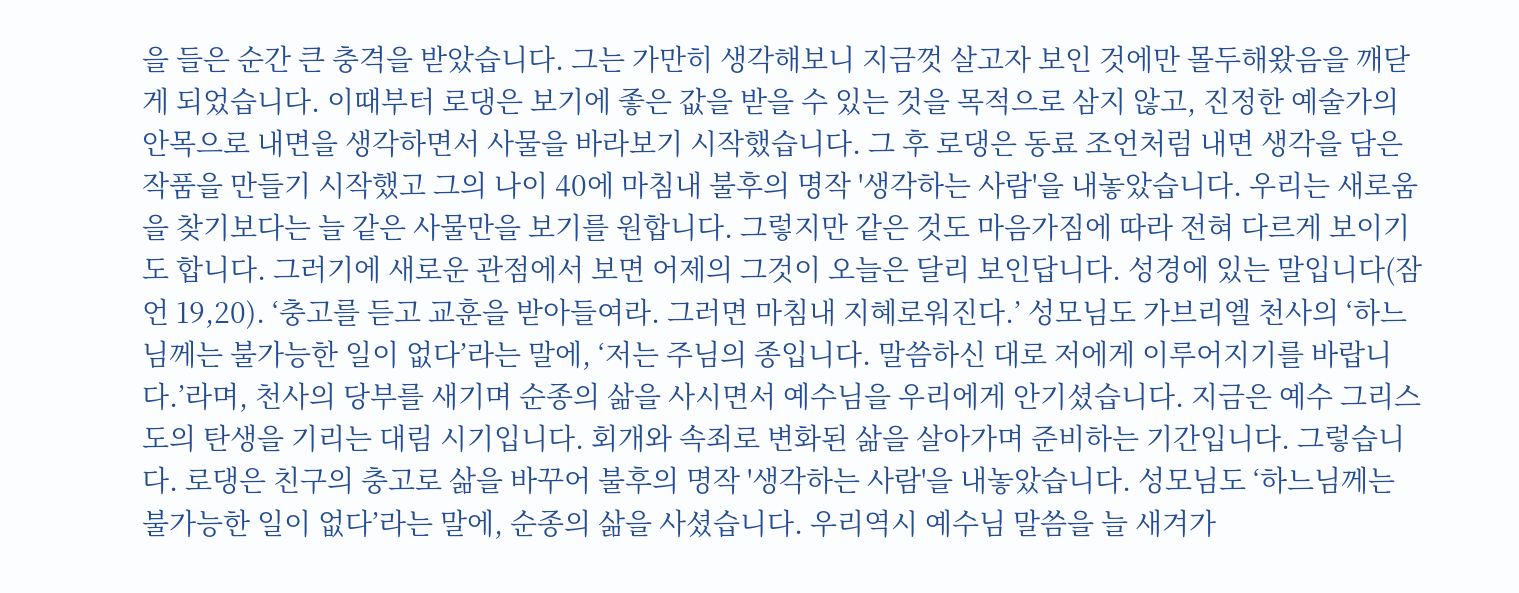을 들은 순간 큰 충격을 받았습니다. 그는 가만히 생각해보니 지금껏 살고자 보인 것에만 몰두해왔음을 깨닫게 되었습니다. 이때부터 로댕은 보기에 좋은 값을 받을 수 있는 것을 목적으로 삼지 않고, 진정한 예술가의 안목으로 내면을 생각하면서 사물을 바라보기 시작했습니다. 그 후 로댕은 동료 조언처럼 내면 생각을 담은 작품을 만들기 시작했고 그의 나이 40에 마침내 불후의 명작 '생각하는 사람'을 내놓았습니다. 우리는 새로움을 찾기보다는 늘 같은 사물만을 보기를 원합니다. 그렇지만 같은 것도 마음가짐에 따라 전혀 다르게 보이기도 합니다. 그러기에 새로운 관점에서 보면 어제의 그것이 오늘은 달리 보인답니다. 성경에 있는 말입니다(잠언 19,20). ‘충고를 듣고 교훈을 받아들여라. 그러면 마침내 지혜로워진다.’ 성모님도 가브리엘 천사의 ‘하느님께는 불가능한 일이 없다’라는 말에, ‘저는 주님의 종입니다. 말씀하신 대로 저에게 이루어지기를 바랍니다.’라며, 천사의 당부를 새기며 순종의 삶을 사시면서 예수님을 우리에게 안기셨습니다. 지금은 예수 그리스도의 탄생을 기리는 대림 시기입니다. 회개와 속죄로 변화된 삶을 살아가며 준비하는 기간입니다. 그렇습니다. 로댕은 친구의 충고로 삶을 바꾸어 불후의 명작 '생각하는 사람'을 내놓았습니다. 성모님도 ‘하느님께는 불가능한 일이 없다’라는 말에, 순종의 삶을 사셨습니다. 우리역시 예수님 말씀을 늘 새겨가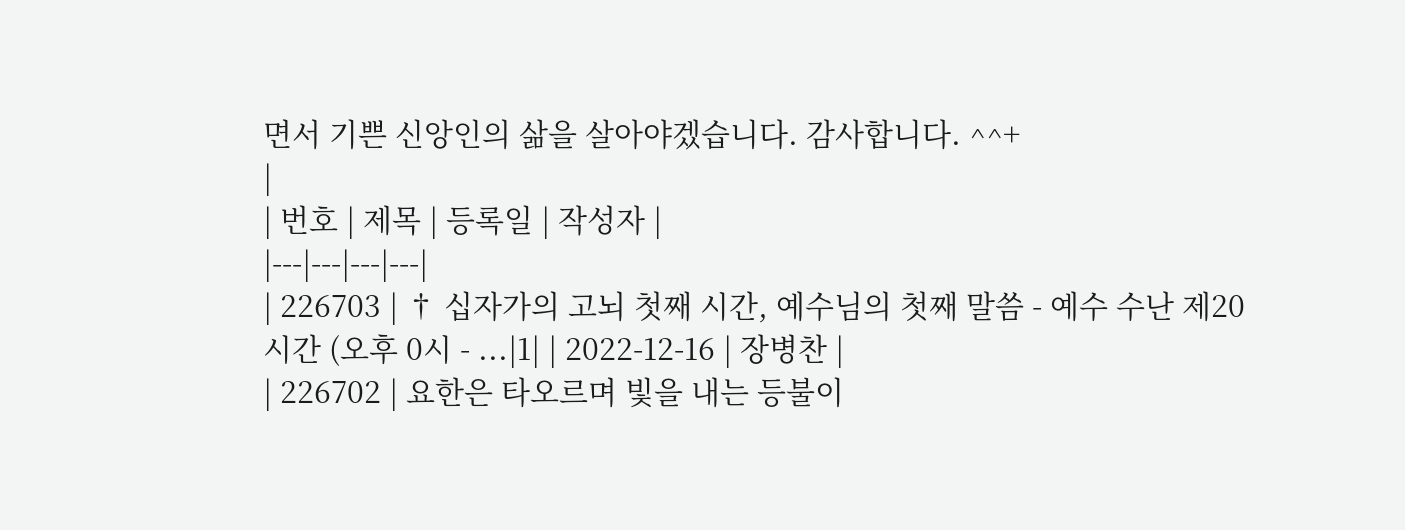면서 기쁜 신앙인의 삶을 살아야겠습니다. 감사합니다. ^^+
|
| 번호 | 제목 | 등록일 | 작성자 |
|---|---|---|---|
| 226703 | † 십자가의 고뇌 첫째 시간, 예수님의 첫째 말씀 - 예수 수난 제20시간 (오후 0시 - ...|1| | 2022-12-16 | 장병찬 |
| 226702 | 요한은 타오르며 빛을 내는 등불이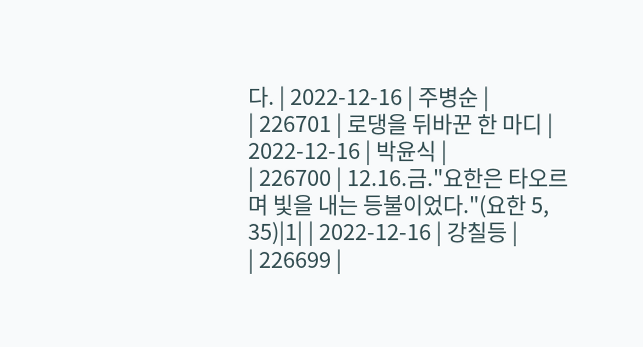다. | 2022-12-16 | 주병순 |
| 226701 | 로댕을 뒤바꾼 한 마디 | 2022-12-16 | 박윤식 |
| 226700 | 12.16.금."요한은 타오르며 빛을 내는 등불이었다."(요한 5, 35)|1| | 2022-12-16 | 강칠등 |
| 226699 |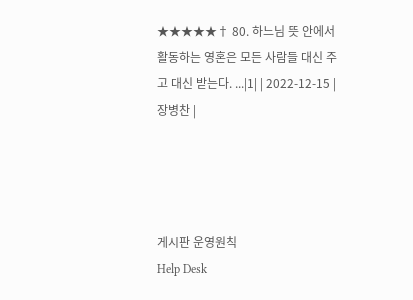★★★★★† 80. 하느님 뜻 안에서 활동하는 영혼은 모든 사람들 대신 주고 대신 받는다. ...|1| | 2022-12-15 | 장병찬 |




게시판 운영원칙
Help Desk